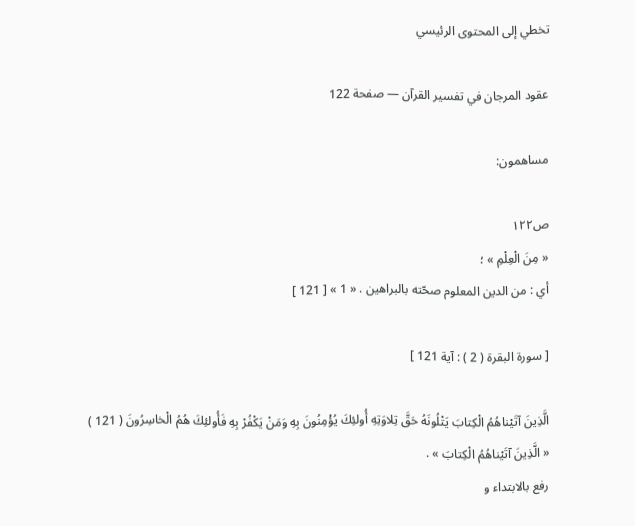تخطي إلى المحتوى الرئيسي

عقود المرجان في تفسير القرآن — صفحة 122

مساهمون:

ص١٢٢
« مِنَ الْعِلْمِ » ؛
أي : من الدين المعلوم صحّته بالبراهين . « 1 » [ 121 ]

[ سورة البقرة ( 2 ) : آية 121 ]

الَّذِينَ آتَيْناهُمُ الْكِتابَ يَتْلُونَهُ حَقَّ تِلاوَتِهِ أُولئِكَ يُؤْمِنُونَ بِهِ وَمَنْ يَكْفُرْ بِهِ فَأُولئِكَ هُمُ الْخاسِرُونَ ( 121 )
« الَّذِينَ آتَيْناهُمُ الْكِتابَ » .
رفع بالابتداء و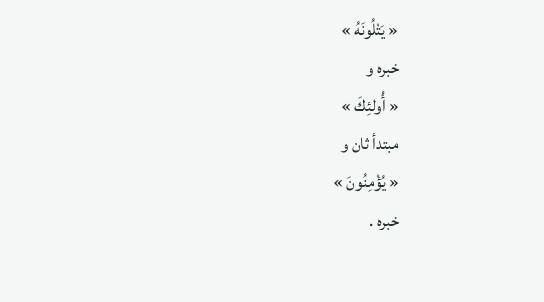« يَتْلُونَهُ »
خبره و
« أُولئِكَ »
مبتدأ ثان و
« يُؤْمِنُونَ »
خبره .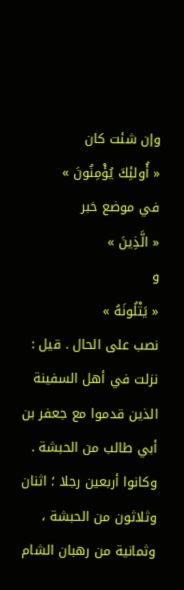وإن شئت كان
« أُولئِكَ يُؤْمِنُونَ »
في موضع خبر
« الَّذِينَ »
و
« يَتْلُونَهُ »
نصب على الحال . قيل : نزلت في أهل السفينة الذين قدموا مع جعفر بن أبي طالب من الحبشة . وكانوا أربعين رجلا ؛ اثنان وثلاثون من الحبشة ، وثمانية من رهبان الشام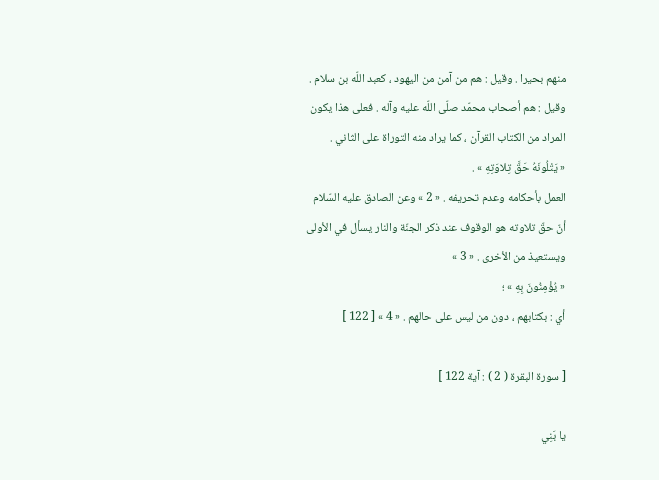منهم بحيرا . وقيل : هم من آمن من اليهود ، كعبد اللّه بن سلام . وقيل : هم أصحاب محمّد صلّى اللّه عليه وآله . فعلى هذا يكون المراد من الكتاب القرآن ، كما يراد منه التوراة على الثاني .
« يَتْلُونَهُ حَقَّ تِلاوَتِهِ » .
العمل بأحكامه وعدم تحريفه . « 2 » وعن الصادق عليه السّلام أنّ حقّ تلاوته هو الوقوف عند ذكر الجنّة والنار يسأل في الأولى ويستعيذ من الأخرى . « 3 »
« يُؤْمِنُونَ بِهِ » ؛
أي : بكتابهم ، دون من ليس على حالهم . « 4 » [ 122 ]

[ سورة البقرة ( 2 ) : آية 122 ]

يا بَنِي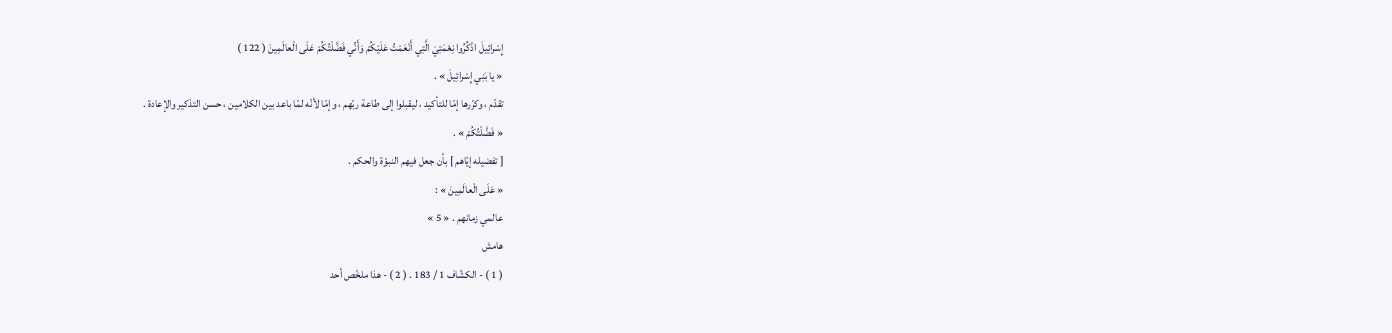إِسْرائِيلَ اذْكُرُوا نِعْمَتِيَ الَّتِي أَنْعَمْتُ عَلَيْكُمْ وَأَنِّي فَضَّلْتُكُمْ عَلَى الْعالَمِينَ ( 122 )
« يا بَنِي إِسْرائِيلَ » .
تقدّم ، وكرّرها إمّا للتأكيد ، ليقبلوا إلى طاعة ربّهم ، وإمّا لأنّه لمّا باعد بين الكلامين ، حسن التذكير والإعادة .
« فَضَّلْتُكُمْ » .
[ تفضيله إيّاهم ] بأن جعل فيهم النبوّة والحكم .
« عَلَى الْعالَمِينَ » :
عالمي زمانهم . « 5 »
هامش
( 1 ) - الكشّاف 1 / 183 . ( 2 ) - هذا ملخّص أحد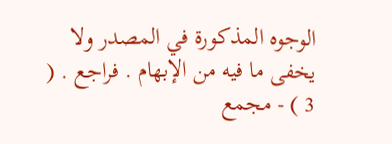الوجوه المذكورة في المصدر ولا يخفى ما فيه من الإبهام . فراجع . ( 3 ) - مجمع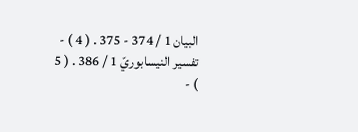البيان 1 / 374 - 375 . ( 4 ) - تفسير النيسابوريّ 1 / 386 . ( 5 ) -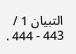التبيان 1 / 443 - 444 .